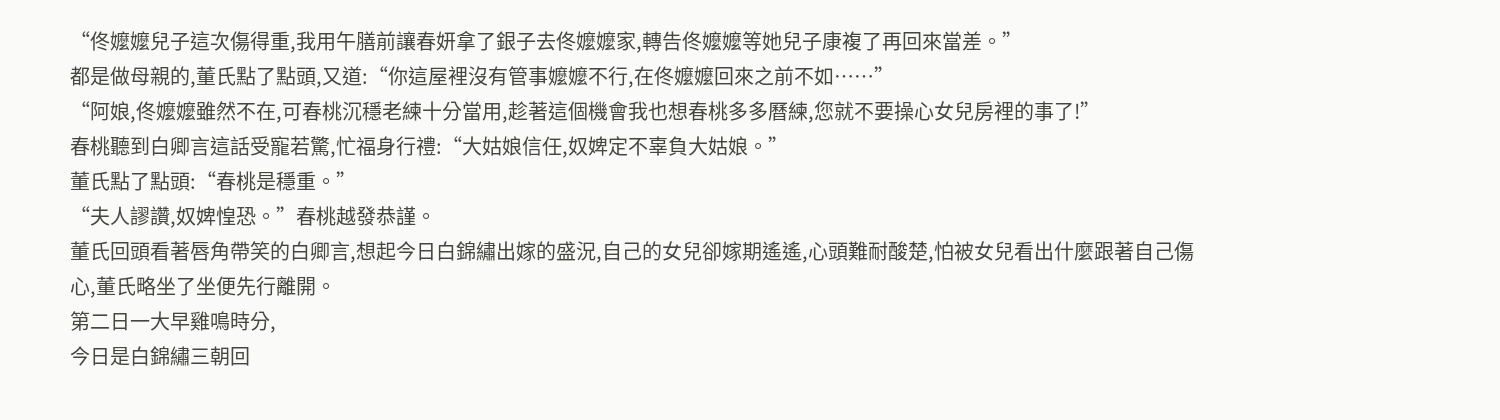“佟嬤嬤兒子這次傷得重,我用午膳前讓春妍拿了銀子去佟嬤嬤家,轉告佟嬤嬤等她兒子康複了再回來當差。”
都是做母親的,董氏點了點頭,又道:“你這屋裡沒有管事嬤嬤不行,在佟嬤嬤回來之前不如……”
“阿娘,佟嬤嬤雖然不在,可春桃沉穩老練十分當用,趁著這個機會我也想春桃多多曆練,您就不要操心女兒房裡的事了!”
春桃聽到白卿言這話受寵若驚,忙福身行禮:“大姑娘信任,奴婢定不辜負大姑娘。”
董氏點了點頭:“春桃是穩重。”
“夫人謬讚,奴婢惶恐。”春桃越發恭謹。
董氏回頭看著唇角帶笑的白卿言,想起今日白錦繡出嫁的盛況,自己的女兒卻嫁期遙遙,心頭難耐酸楚,怕被女兒看出什麼跟著自己傷心,董氏略坐了坐便先行離開。
第二日一大早雞鳴時分,
今日是白錦繡三朝回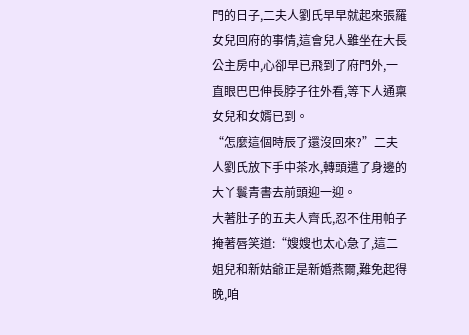門的日子,二夫人劉氏早早就起來張羅女兒回府的事情,這會兒人雖坐在大長公主房中,心卻早已飛到了府門外,一直眼巴巴伸長脖子往外看,等下人通稟女兒和女婿已到。
“怎麼這個時辰了還沒回來?”二夫人劉氏放下手中茶水,轉頭遣了身邊的大丫鬟青書去前頭迎一迎。
大著肚子的五夫人齊氏,忍不住用帕子掩著唇笑道:“嫂嫂也太心急了,這二姐兒和新姑爺正是新婚燕爾,難免起得晚,咱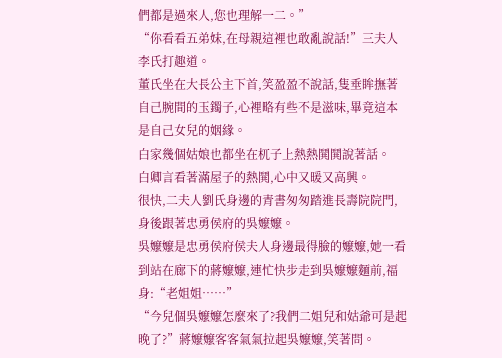們都是過來人,您也理解一二。”
“你看看五弟妹,在母親這裡也敢亂說話!”三夫人李氏打趣道。
董氏坐在大長公主下首,笑盈盈不說話,隻垂眸撫著自己腕間的玉鐲子,心裡略有些不是滋味,畢竟這本是自己女兒的姻緣。
白家幾個姑娘也都坐在杌子上熱熱鬨鬨說著話。
白卿言看著滿屋子的熱鬨,心中又暖又高興。
很快,二夫人劉氏身邊的青書匆匆踏進長壽院院門,身後跟著忠勇侯府的吳嬤嬤。
吳嬤嬤是忠勇侯府侯夫人身邊最得臉的嬤嬤,她一看到站在廊下的蔣嬤嬤,連忙快步走到吳嬤嬤麵前,福身:“老姐姐……”
“今兒個吳嬤嬤怎麼來了?我們二姐兒和姑爺可是起晚了?”蔣嬤嬤客客氣氣拉起吳嬤嬤,笑著問。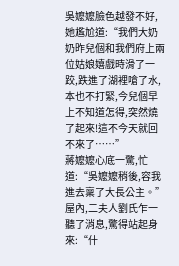吳嬤嬤臉色越發不好,她尷尬道:“我們大奶奶昨兒個和我們府上兩位姑娘嬉戲時滑了一跤,跌進了湖裡嗆了水,本也不打緊,今兒個早上不知道怎得,突然燒了起來!這不今天就回不來了……”
蔣嬤嬤心底一驚,忙道:“吳嬤嬤稍後,容我進去稟了大長公主。”
屋內,二夫人劉氏乍一聽了消息,驚得站起身來:“什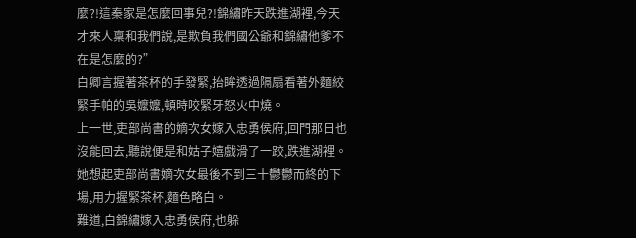麼?!這秦家是怎麼回事兒?!錦繡昨天跌進湖裡,今天才來人稟和我們說,是欺負我們國公爺和錦繡他爹不在是怎麼的?”
白卿言握著茶杯的手發緊,抬眸透過隔扇看著外麵絞緊手帕的吳嬤嬤,頓時咬緊牙怒火中燒。
上一世,吏部尚書的嫡次女嫁入忠勇侯府,回門那日也沒能回去,聽說便是和姑子嬉戲滑了一跤,跌進湖裡。
她想起吏部尚書嫡次女最後不到三十鬱鬱而終的下場,用力握緊茶杯,麵色略白。
難道,白錦繡嫁入忠勇侯府,也躲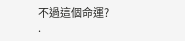不過這個命運?
.